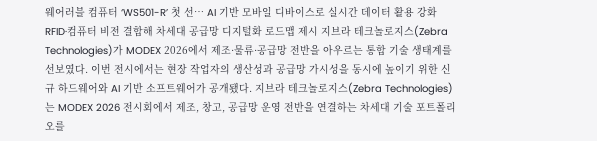웨어러블 컴퓨터 ‘WS501-R’ 첫 선… AI 기반 모바일 디바이스로 실시간 데이터 활용 강화 RFID·컴퓨터 비전 결합해 차세대 공급망 디지털화 로드맵 제시 지브라 테크놀로지스(Zebra Technologies)가 MODEX 2026에서 제조·물류·공급망 전반을 아우르는 통합 기술 생태계를 선보였다. 이번 전시에서는 현장 작업자의 생산성과 공급망 가시성을 동시에 높이기 위한 신규 하드웨어와 AI 기반 소프트웨어가 공개됐다. 지브라 테크놀로지스(Zebra Technologies)는 MODEX 2026 전시회에서 제조, 창고, 공급망 운영 전반을 연결하는 차세대 기술 포트폴리오를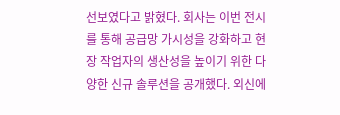선보였다고 밝혔다. 회사는 이번 전시를 통해 공급망 가시성을 강화하고 현장 작업자의 생산성을 높이기 위한 다양한 신규 솔루션을 공개했다. 외신에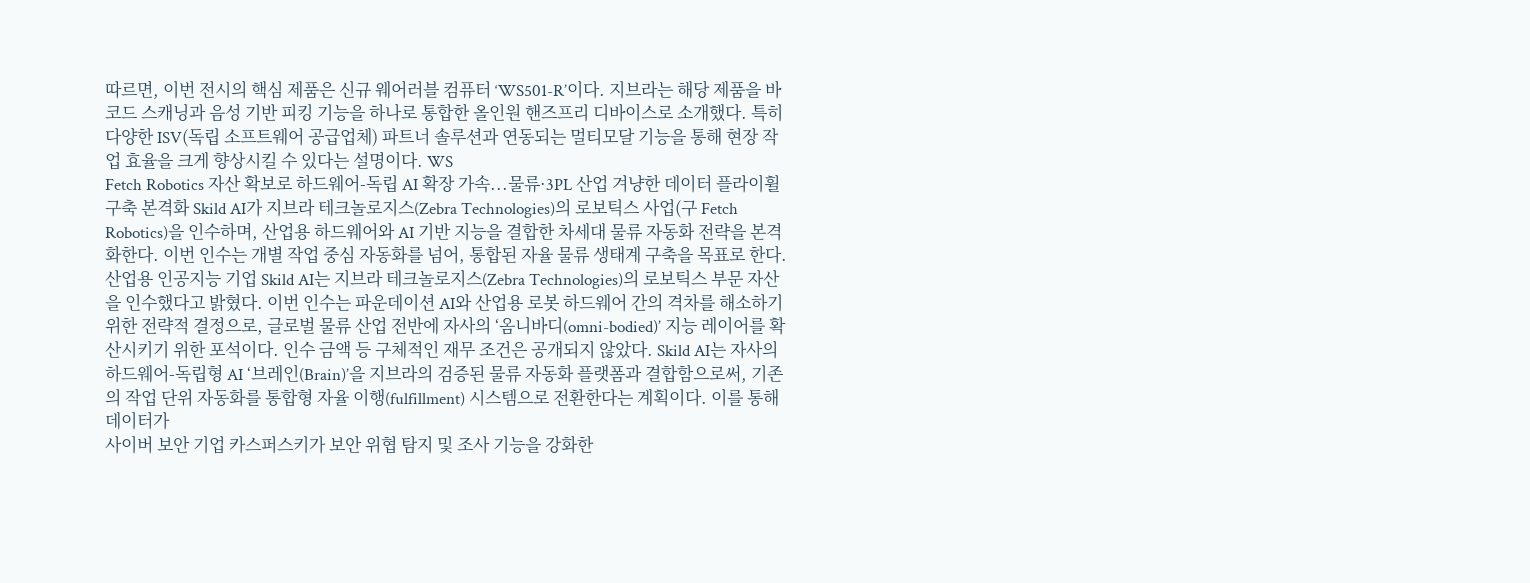따르면, 이번 전시의 핵심 제품은 신규 웨어러블 컴퓨터 ‘WS501-R’이다. 지브라는 해당 제품을 바코드 스캐닝과 음성 기반 피킹 기능을 하나로 통합한 올인원 핸즈프리 디바이스로 소개했다. 특히 다양한 ISV(독립 소프트웨어 공급업체) 파트너 솔루션과 연동되는 멀티모달 기능을 통해 현장 작업 효율을 크게 향상시킬 수 있다는 설명이다. WS
Fetch Robotics 자산 확보로 하드웨어-독립 AI 확장 가속...물류·3PL 산업 겨냥한 데이터 플라이휠 구축 본격화 Skild AI가 지브라 테크놀로지스(Zebra Technologies)의 로보틱스 사업(구 Fetch Robotics)을 인수하며, 산업용 하드웨어와 AI 기반 지능을 결합한 차세대 물류 자동화 전략을 본격화한다. 이번 인수는 개별 작업 중심 자동화를 넘어, 통합된 자율 물류 생태계 구축을 목표로 한다. 산업용 인공지능 기업 Skild AI는 지브라 테크놀로지스(Zebra Technologies)의 로보틱스 부문 자산을 인수했다고 밝혔다. 이번 인수는 파운데이션 AI와 산업용 로봇 하드웨어 간의 격차를 해소하기 위한 전략적 결정으로, 글로벌 물류 산업 전반에 자사의 ‘옴니바디(omni-bodied)’ 지능 레이어를 확산시키기 위한 포석이다. 인수 금액 등 구체적인 재무 조건은 공개되지 않았다. Skild AI는 자사의 하드웨어-독립형 AI ‘브레인(Brain)’을 지브라의 검증된 물류 자동화 플랫폼과 결합함으로써, 기존의 작업 단위 자동화를 통합형 자율 이행(fulfillment) 시스템으로 전환한다는 계획이다. 이를 통해 데이터가
사이버 보안 기업 카스퍼스키가 보안 위협 탐지 및 조사 기능을 강화한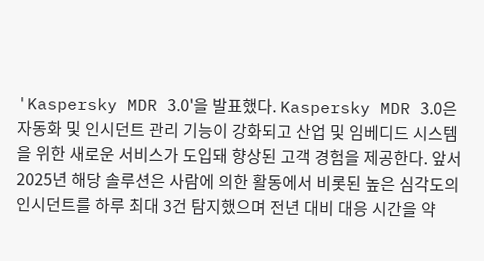'Kaspersky MDR 3.0'을 발표했다. Kaspersky MDR 3.0은 자동화 및 인시던트 관리 기능이 강화되고 산업 및 임베디드 시스템을 위한 새로운 서비스가 도입돼 향상된 고객 경험을 제공한다. 앞서 2025년 해당 솔루션은 사람에 의한 활동에서 비롯된 높은 심각도의 인시던트를 하루 최대 3건 탐지했으며 전년 대비 대응 시간을 약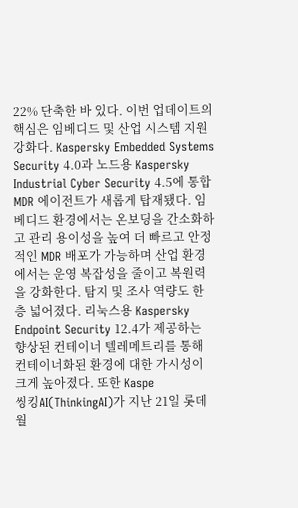22% 단축한 바 있다. 이번 업데이트의 핵심은 임베디드 및 산업 시스템 지원 강화다. Kaspersky Embedded Systems Security 4.0과 노드용 Kaspersky Industrial Cyber Security 4.5에 통합 MDR 에이전트가 새롭게 탑재됐다. 임베디드 환경에서는 온보딩을 간소화하고 관리 용이성을 높여 더 빠르고 안정적인 MDR 배포가 가능하며 산업 환경에서는 운영 복잡성을 줄이고 복원력을 강화한다. 탐지 및 조사 역량도 한층 넓어졌다. 리눅스용 Kaspersky Endpoint Security 12.4가 제공하는 향상된 컨테이너 텔레메트리를 통해 컨테이너화된 환경에 대한 가시성이 크게 높아졌다. 또한 Kaspe
씽킹AI(ThinkingAI)가 지난 21일 롯데월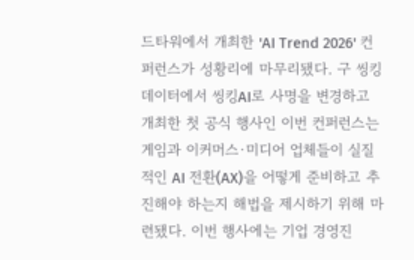드타워에서 개최한 'AI Trend 2026' 컨퍼런스가 성황리에 마무리됐다. 구 씽킹데이터에서 씽킹AI로 사명을 변경하고 개최한 첫 공식 행사인 이번 컨퍼런스는 게임과 이커머스·미디어 업체들이 실질적인 AI 전환(AX)을 어떻게 준비하고 추진해야 하는지 해법을 제시하기 위해 마련됐다. 이번 행사에는 기업 경영진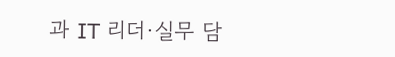과 IT 리더·실무 담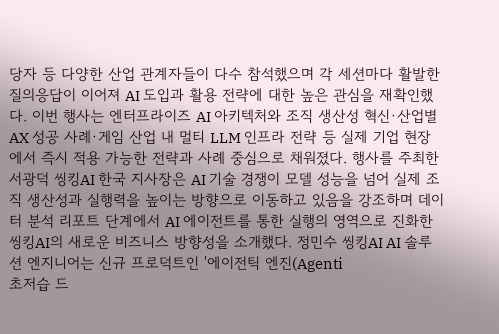당자 등 다양한 산업 관계자들이 다수 참석했으며 각 세션마다 활발한 질의응답이 이어져 AI 도입과 활용 전략에 대한 높은 관심을 재확인했다. 이번 행사는 엔터프라이즈 AI 아키텍처와 조직 생산성 혁신·산업별 AX 성공 사례·게임 산업 내 멀티 LLM 인프라 전략 등 실제 기업 현장에서 즉시 적용 가능한 전략과 사례 중심으로 채워졌다. 행사를 주최한 서광덕 씽킹AI 한국 지사장은 AI 기술 경쟁이 모델 성능을 넘어 실제 조직 생산성과 실행력을 높이는 방향으로 이동하고 있음을 강조하며 데이터 분석 리포트 단계에서 AI 에이전트를 통한 실행의 영역으로 진화한 씽킹AI의 새로운 비즈니스 방향성을 소개했다. 정민수 씽킹AI AI 솔루션 엔지니어는 신규 프로덕트인 '에이전틱 엔진(Agenti
초저습 드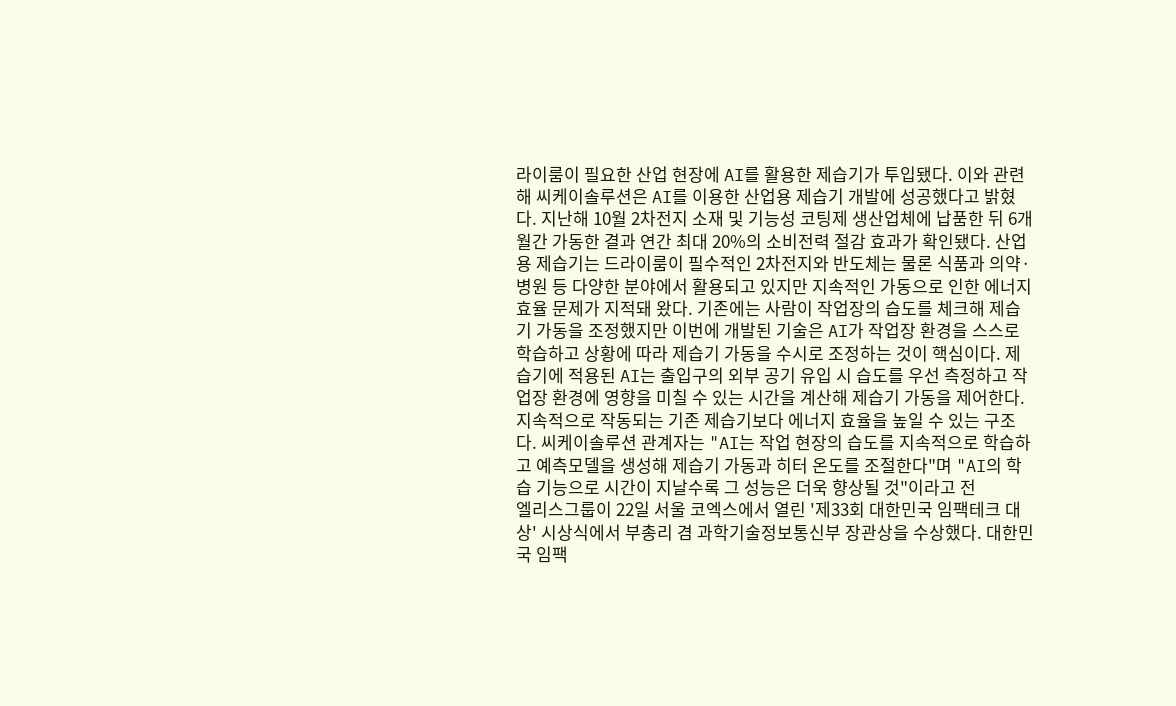라이룸이 필요한 산업 현장에 AI를 활용한 제습기가 투입됐다. 이와 관련해 씨케이솔루션은 AI를 이용한 산업용 제습기 개발에 성공했다고 밝혔다. 지난해 10월 2차전지 소재 및 기능성 코팅제 생산업체에 납품한 뒤 6개월간 가동한 결과 연간 최대 20%의 소비전력 절감 효과가 확인됐다. 산업용 제습기는 드라이룸이 필수적인 2차전지와 반도체는 물론 식품과 의약·병원 등 다양한 분야에서 활용되고 있지만 지속적인 가동으로 인한 에너지 효율 문제가 지적돼 왔다. 기존에는 사람이 작업장의 습도를 체크해 제습기 가동을 조정했지만 이번에 개발된 기술은 AI가 작업장 환경을 스스로 학습하고 상황에 따라 제습기 가동을 수시로 조정하는 것이 핵심이다. 제습기에 적용된 AI는 출입구의 외부 공기 유입 시 습도를 우선 측정하고 작업장 환경에 영향을 미칠 수 있는 시간을 계산해 제습기 가동을 제어한다. 지속적으로 작동되는 기존 제습기보다 에너지 효율을 높일 수 있는 구조다. 씨케이솔루션 관계자는 "AI는 작업 현장의 습도를 지속적으로 학습하고 예측모델을 생성해 제습기 가동과 히터 온도를 조절한다"며 "AI의 학습 기능으로 시간이 지날수록 그 성능은 더욱 향상될 것"이라고 전
엘리스그룹이 22일 서울 코엑스에서 열린 '제33회 대한민국 임팩테크 대상' 시상식에서 부총리 겸 과학기술정보통신부 장관상을 수상했다. 대한민국 임팩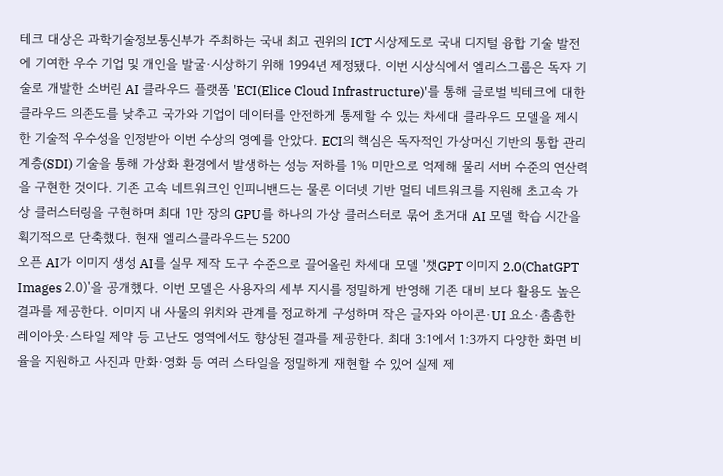테크 대상은 과학기술정보통신부가 주최하는 국내 최고 권위의 ICT 시상제도로 국내 디지털 융합 기술 발전에 기여한 우수 기업 및 개인을 발굴·시상하기 위해 1994년 제정됐다. 이번 시상식에서 엘리스그룹은 독자 기술로 개발한 소버린 AI 클라우드 플랫폼 'ECI(Elice Cloud Infrastructure)'를 통해 글로벌 빅테크에 대한 클라우드 의존도를 낮추고 국가와 기업이 데이터를 안전하게 통제할 수 있는 차세대 클라우드 모델을 제시한 기술적 우수성을 인정받아 이번 수상의 영예를 안았다. ECI의 핵심은 독자적인 가상머신 기반의 통합 관리 계층(SDI) 기술을 통해 가상화 환경에서 발생하는 성능 저하를 1% 미만으로 억제해 물리 서버 수준의 연산력을 구현한 것이다. 기존 고속 네트워크인 인피니밴드는 물론 이더넷 기반 멀티 네트워크를 지원해 초고속 가상 클러스터링을 구현하며 최대 1만 장의 GPU를 하나의 가상 클러스터로 묶어 초거대 AI 모델 학습 시간을 획기적으로 단축했다. 현재 엘리스클라우드는 5200
오픈 AI가 이미지 생성 AI를 실무 제작 도구 수준으로 끌어올린 차세대 모델 '챗GPT 이미지 2.0(ChatGPT Images 2.0)'을 공개했다. 이번 모델은 사용자의 세부 지시를 정밀하게 반영해 기존 대비 보다 활용도 높은 결과를 제공한다. 이미지 내 사물의 위치와 관계를 정교하게 구성하며 작은 글자와 아이콘·UI 요소·촘촘한 레이아웃·스타일 제약 등 고난도 영역에서도 향상된 결과를 제공한다. 최대 3:1에서 1:3까지 다양한 화면 비율을 지원하고 사진과 만화·영화 등 여러 스타일을 정밀하게 재현할 수 있어 실제 제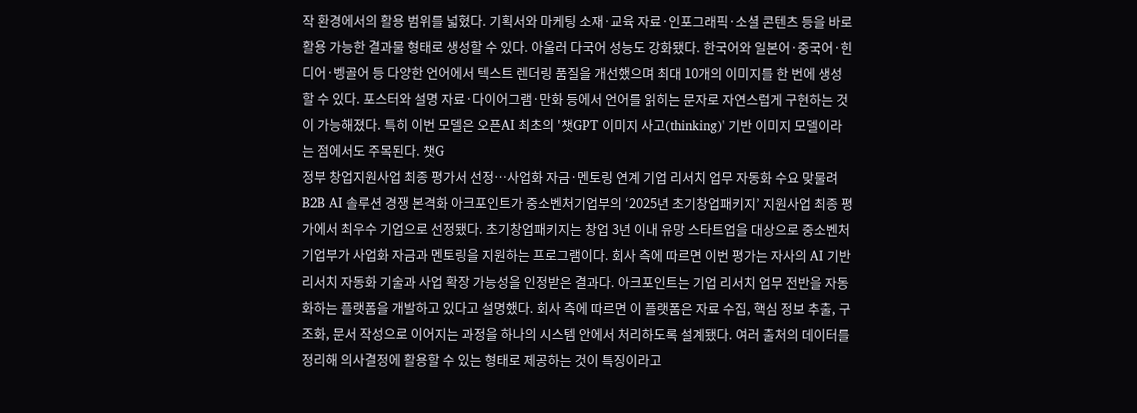작 환경에서의 활용 범위를 넓혔다. 기획서와 마케팅 소재·교육 자료·인포그래픽·소셜 콘텐츠 등을 바로 활용 가능한 결과물 형태로 생성할 수 있다. 아울러 다국어 성능도 강화됐다. 한국어와 일본어·중국어·힌디어·벵골어 등 다양한 언어에서 텍스트 렌더링 품질을 개선했으며 최대 10개의 이미지를 한 번에 생성할 수 있다. 포스터와 설명 자료·다이어그램·만화 등에서 언어를 읽히는 문자로 자연스럽게 구현하는 것이 가능해졌다. 특히 이번 모델은 오픈AI 최초의 '챗GPT 이미지 사고(thinking)' 기반 이미지 모델이라는 점에서도 주목된다. 챗G
정부 창업지원사업 최종 평가서 선정…사업화 자금·멘토링 연계 기업 리서치 업무 자동화 수요 맞물려 B2B AI 솔루션 경쟁 본격화 아크포인트가 중소벤처기업부의 ‘2025년 초기창업패키지’ 지원사업 최종 평가에서 최우수 기업으로 선정됐다. 초기창업패키지는 창업 3년 이내 유망 스타트업을 대상으로 중소벤처기업부가 사업화 자금과 멘토링을 지원하는 프로그램이다. 회사 측에 따르면 이번 평가는 자사의 AI 기반 리서치 자동화 기술과 사업 확장 가능성을 인정받은 결과다. 아크포인트는 기업 리서치 업무 전반을 자동화하는 플랫폼을 개발하고 있다고 설명했다. 회사 측에 따르면 이 플랫폼은 자료 수집, 핵심 정보 추출, 구조화, 문서 작성으로 이어지는 과정을 하나의 시스템 안에서 처리하도록 설계됐다. 여러 출처의 데이터를 정리해 의사결정에 활용할 수 있는 형태로 제공하는 것이 특징이라고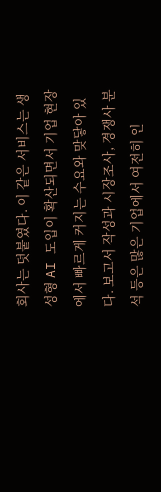회사는 덧붙였다. 이 같은 서비스는 생성형 AI 도입이 확산되면서 기업 현장에서 빠르게 커지는 수요와 맞닿아 있다. 보고서 작성과 시장조사, 경쟁사 분석 등은 많은 기업에서 여전히 인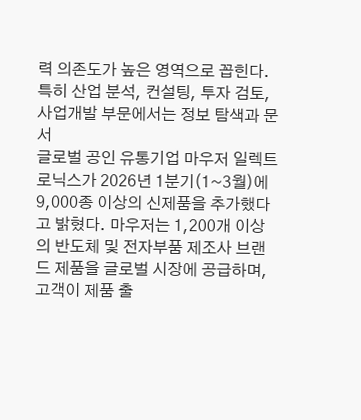력 의존도가 높은 영역으로 꼽힌다. 특히 산업 분석, 컨설팅, 투자 검토, 사업개발 부문에서는 정보 탐색과 문서
글로벌 공인 유통기업 마우저 일렉트로닉스가 2026년 1분기(1~3월)에 9,000종 이상의 신제품을 추가했다고 밝혔다. 마우저는 1,200개 이상의 반도체 및 전자부품 제조사 브랜드 제품을 글로벌 시장에 공급하며, 고객이 제품 출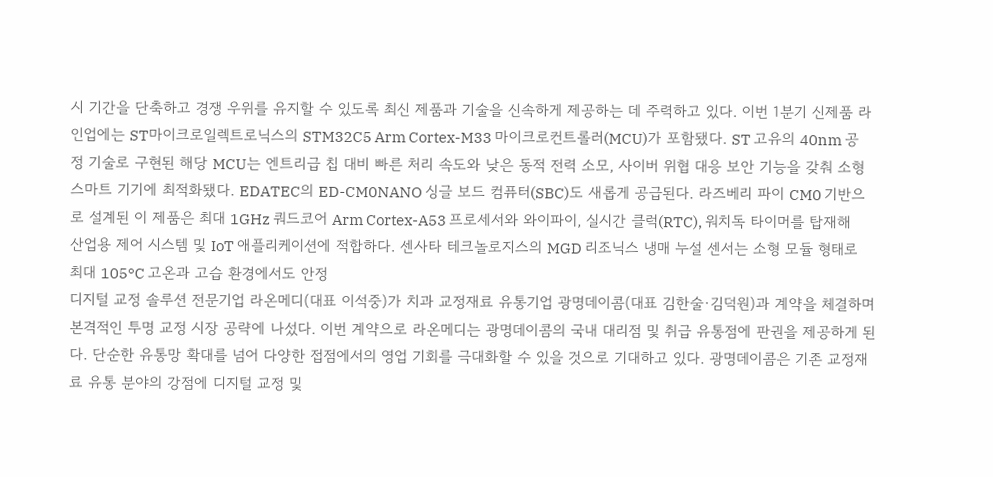시 기간을 단축하고 경쟁 우위를 유지할 수 있도록 최신 제품과 기술을 신속하게 제공하는 데 주력하고 있다. 이번 1분기 신제품 라인업에는 ST마이크로일렉트로닉스의 STM32C5 Arm Cortex-M33 마이크로컨트롤러(MCU)가 포함됐다. ST 고유의 40nm 공정 기술로 구현된 해당 MCU는 엔트리급 칩 대비 빠른 처리 속도와 낮은 동적 전력 소모, 사이버 위협 대응 보안 기능을 갖춰 소형 스마트 기기에 최적화됐다. EDATEC의 ED-CM0NANO 싱글 보드 컴퓨터(SBC)도 새롭게 공급된다. 라즈베리 파이 CM0 기반으로 설계된 이 제품은 최대 1GHz 쿼드코어 Arm Cortex-A53 프로세서와 와이파이, 실시간 클럭(RTC), 워치독 타이머를 탑재해 산업용 제어 시스템 및 IoT 애플리케이션에 적합하다. 센사타 테크놀로지스의 MGD 리조닉스 냉매 누설 센서는 소형 모듈 형태로 최대 105°C 고온과 고습 환경에서도 안정
디지털 교정 솔루션 전문기업 라온메디(대표 이석중)가 치과 교정재료 유통기업 광명데이콤(대표 김한술·김덕원)과 계약을 체결하며 본격적인 투명 교정 시장 공략에 나섰다. 이번 계약으로 라온메디는 광명데이콤의 국내 대리점 및 취급 유통점에 판권을 제공하게 된다. 단순한 유통망 확대를 넘어 다양한 접점에서의 영업 기회를 극대화할 수 있을 것으로 기대하고 있다. 광명데이콤은 기존 교정재료 유통 분야의 강점에 디지털 교정 및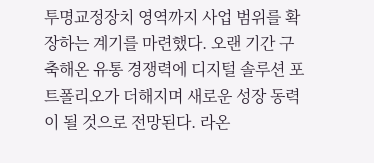투명교정장치 영역까지 사업 범위를 확장하는 계기를 마련했다. 오랜 기간 구축해온 유통 경쟁력에 디지털 솔루션 포트폴리오가 더해지며 새로운 성장 동력이 될 것으로 전망된다. 라온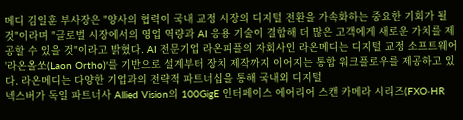메디 김일훈 부사장은 "양사의 협력이 국내 교정 시장의 디지털 전환을 가속화하는 중요한 기회가 될 것"이라며 "글로벌 시장에서의 영업 역량과 AI 응용 기술이 결합해 더 많은 고객에게 새로운 가치를 제공할 수 있을 것"이라고 밝혔다. AI 전문기업 라온피플의 자회사인 라온메디는 디지털 교정 소프트웨어 '라온올쏘(Laon Ortho)'를 기반으로 설계부터 장치 제작까지 이어지는 통합 워크플로우를 제공하고 있다. 라온메디는 다양한 기업과의 전략적 파트너십을 통해 국내외 디지털
넥스버가 독일 파트너사 Allied Vision의 100GigE 인터페이스 에어리어 스캔 카메라 시리즈(FXO·HR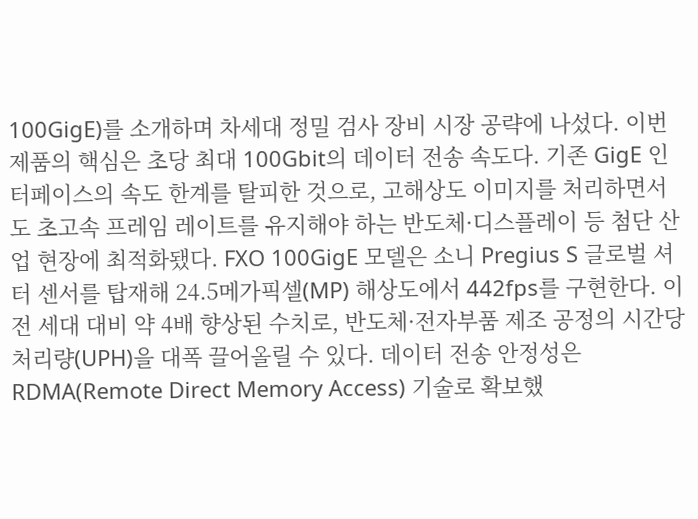100GigE)를 소개하며 차세대 정밀 검사 장비 시장 공략에 나섰다. 이번 제품의 핵심은 초당 최대 100Gbit의 데이터 전송 속도다. 기존 GigE 인터페이스의 속도 한계를 탈피한 것으로, 고해상도 이미지를 처리하면서도 초고속 프레임 레이트를 유지해야 하는 반도체·디스플레이 등 첨단 산업 현장에 최적화됐다. FXO 100GigE 모델은 소니 Pregius S 글로벌 셔터 센서를 탑재해 24.5메가픽셀(MP) 해상도에서 442fps를 구현한다. 이전 세대 대비 약 4배 향상된 수치로, 반도체·전자부품 제조 공정의 시간당 처리량(UPH)을 대폭 끌어올릴 수 있다. 데이터 전송 안정성은 RDMA(Remote Direct Memory Access) 기술로 확보했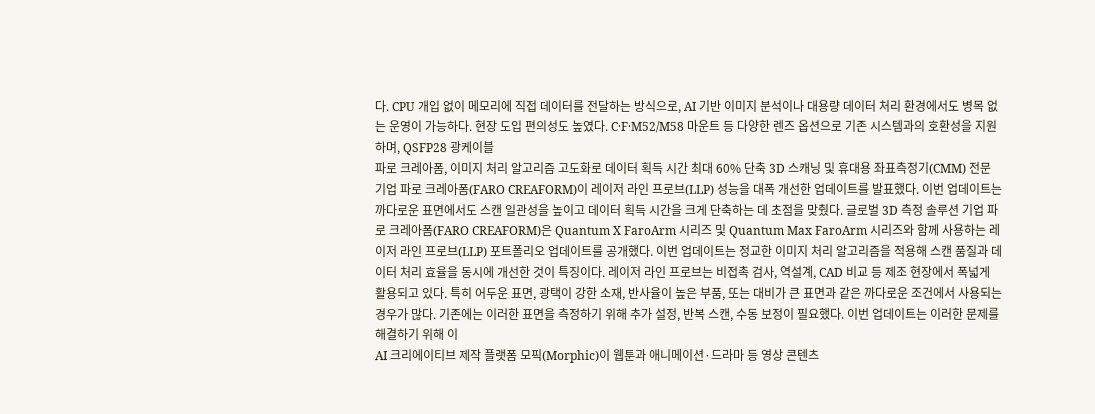다. CPU 개입 없이 메모리에 직접 데이터를 전달하는 방식으로, AI 기반 이미지 분석이나 대용량 데이터 처리 환경에서도 병목 없는 운영이 가능하다. 현장 도입 편의성도 높였다. C·F·M52/M58 마운트 등 다양한 렌즈 옵션으로 기존 시스템과의 호환성을 지원하며, QSFP28 광케이블
파로 크레아폼, 이미지 처리 알고리즘 고도화로 데이터 획득 시간 최대 60% 단축 3D 스캐닝 및 휴대용 좌표측정기(CMM) 전문 기업 파로 크레아폼(FARO CREAFORM)이 레이저 라인 프로브(LLP) 성능을 대폭 개선한 업데이트를 발표했다. 이번 업데이트는 까다로운 표면에서도 스캔 일관성을 높이고 데이터 획득 시간을 크게 단축하는 데 초점을 맞췄다. 글로벌 3D 측정 솔루션 기업 파로 크레아폼(FARO CREAFORM)은 Quantum X FaroArm 시리즈 및 Quantum Max FaroArm 시리즈와 함께 사용하는 레이저 라인 프로브(LLP) 포트폴리오 업데이트를 공개했다. 이번 업데이트는 정교한 이미지 처리 알고리즘을 적용해 스캔 품질과 데이터 처리 효율을 동시에 개선한 것이 특징이다. 레이저 라인 프로브는 비접촉 검사, 역설계, CAD 비교 등 제조 현장에서 폭넓게 활용되고 있다. 특히 어두운 표면, 광택이 강한 소재, 반사율이 높은 부품, 또는 대비가 큰 표면과 같은 까다로운 조건에서 사용되는 경우가 많다. 기존에는 이러한 표면을 측정하기 위해 추가 설정, 반복 스캔, 수동 보정이 필요했다. 이번 업데이트는 이러한 문제를 해결하기 위해 이
AI 크리에이티브 제작 플랫폼 모픽(Morphic)이 웹툰과 애니메이션·드라마 등 영상 콘텐츠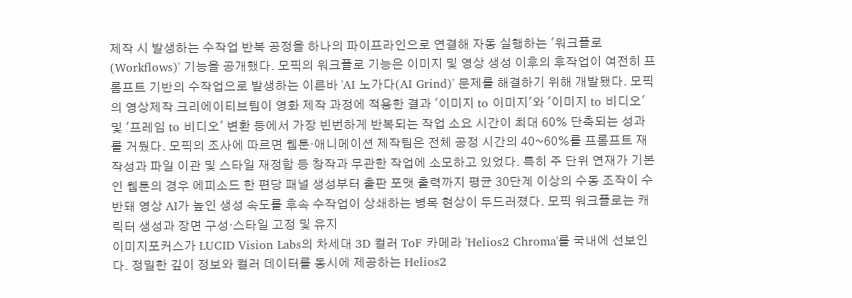제작 시 발생하는 수작업 반복 공정을 하나의 파이프라인으로 연결해 자동 실행하는 '워크플로(Workflows)' 기능을 공개했다. 모픽의 워크플로 기능은 이미지 및 영상 생성 이후의 후작업이 여전히 프롬프트 기반의 수작업으로 발생하는 이른바 'AI 노가다(AI Grind)' 문제를 해결하기 위해 개발됐다. 모픽의 영상제작 크리에이티브팀이 영화 제작 과정에 적용한 결과 '이미지 to 이미지'와 '이미지 to 비디오' 및 '프레임 to 비디오' 변환 등에서 가장 빈번하게 반복되는 작업 소요 시간이 최대 60% 단축되는 성과를 거뒀다. 모픽의 조사에 따르면 웹툰·애니메이션 제작팀은 전체 공정 시간의 40~60%를 프롬프트 재작성과 파일 이관 및 스타일 재정합 등 창작과 무관한 작업에 소모하고 있었다. 특히 주 단위 연재가 기본인 웹툰의 경우 에피소드 한 편당 패널 생성부터 출판 포맷 출력까지 평균 30단계 이상의 수동 조작이 수반돼 영상 AI가 높인 생성 속도를 후속 수작업이 상쇄하는 병목 현상이 두드러졌다. 모픽 워크플로는 캐릭터 생성과 장면 구성·스타일 고정 및 유지
이미지포커스가 LUCID Vision Labs의 차세대 3D 컬러 ToF 카메라 'Helios2 Chroma'를 국내에 선보인다. 정밀한 깊이 정보와 컬러 데이터를 동시에 제공하는 Helios2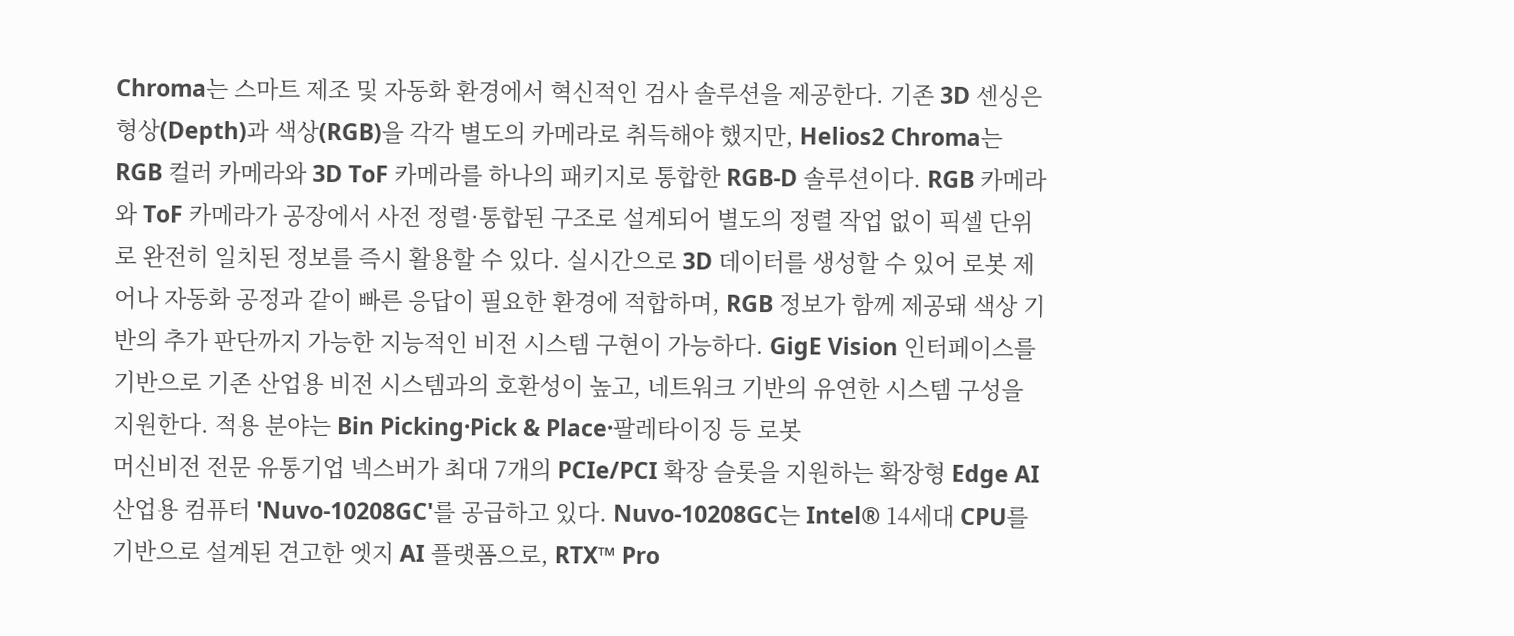Chroma는 스마트 제조 및 자동화 환경에서 혁신적인 검사 솔루션을 제공한다. 기존 3D 센싱은 형상(Depth)과 색상(RGB)을 각각 별도의 카메라로 취득해야 했지만, Helios2 Chroma는 RGB 컬러 카메라와 3D ToF 카메라를 하나의 패키지로 통합한 RGB-D 솔루션이다. RGB 카메라와 ToF 카메라가 공장에서 사전 정렬·통합된 구조로 설계되어 별도의 정렬 작업 없이 픽셀 단위로 완전히 일치된 정보를 즉시 활용할 수 있다. 실시간으로 3D 데이터를 생성할 수 있어 로봇 제어나 자동화 공정과 같이 빠른 응답이 필요한 환경에 적합하며, RGB 정보가 함께 제공돼 색상 기반의 추가 판단까지 가능한 지능적인 비전 시스템 구현이 가능하다. GigE Vision 인터페이스를 기반으로 기존 산업용 비전 시스템과의 호환성이 높고, 네트워크 기반의 유연한 시스템 구성을 지원한다. 적용 분야는 Bin Picking·Pick & Place·팔레타이징 등 로봇
머신비전 전문 유통기업 넥스버가 최대 7개의 PCIe/PCI 확장 슬롯을 지원하는 확장형 Edge AI 산업용 컴퓨터 'Nuvo-10208GC'를 공급하고 있다. Nuvo-10208GC는 Intel® 14세대 CPU를 기반으로 설계된 견고한 엣지 AI 플랫폼으로, RTX™ Pro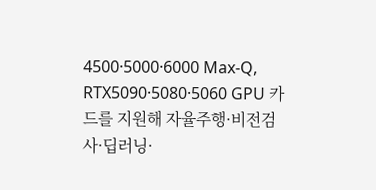4500·5000·6000 Max-Q, RTX5090·5080·5060 GPU 카드를 지원해 자율주행·비전검사·딥러닝·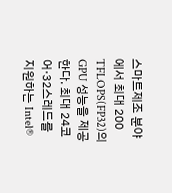스마트제조 분야에서 최대 200 TFLOPS(FP32)의 GPU 성능을 제공한다. 최대 24코어·32스레드를 지원하는 Intel®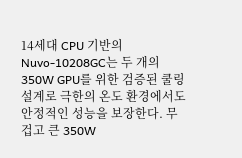14세대 CPU 기반의 Nuvo-10208GC는 두 개의 350W GPU를 위한 검증된 쿨링 설계로 극한의 온도 환경에서도 안정적인 성능을 보장한다. 무겁고 큰 350W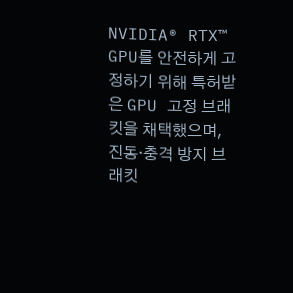NVIDIA® RTX™ GPU를 안전하게 고정하기 위해 특허받은 GPU 고정 브래킷을 채택했으며, 진동·충격 방지 브래킷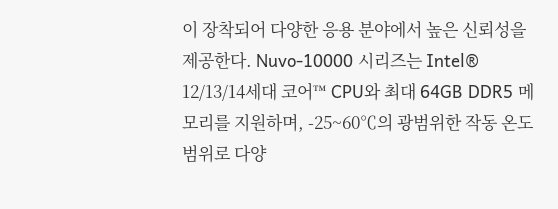이 장착되어 다양한 응용 분야에서 높은 신뢰성을 제공한다. Nuvo-10000 시리즈는 Intel® 12/13/14세대 코어™ CPU와 최대 64GB DDR5 메모리를 지원하며, -25~60℃의 광범위한 작동 온도 범위로 다양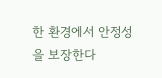한 환경에서 안정성을 보장한다